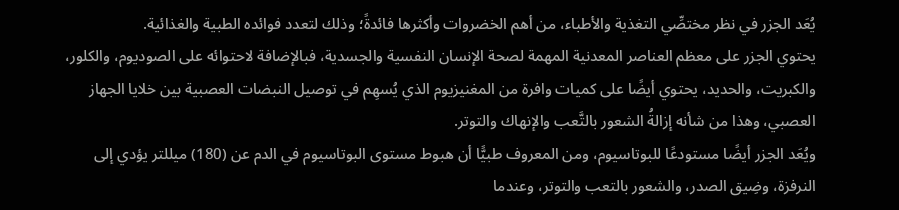يُعَد الجزر في نظر مختصِّي التغذية والأطباء، من أهم الخضروات وأكثرها فائدةً؛ وذلك لتعدد فوائده الطبية والغذائية.
يحتوي الجزر على معظم العناصر المعدنية المهمة لصحة الإنسان النفسية والجسدية، فبالإضافة لاحتوائه على الصوديوم، والكلور، والكبريت، والحديد، يحتوي أيضًا على كميات وافرة من المغنيزيوم الذي يُسهِم في توصيل النبضات العصبية بين خلايا الجهاز العصبي، وهذا من شأنه إزالةُ الشعور بالتَّعب والإنهاك والتوتر.
ويُعَد الجزر أيضًا مستودعًا للبوتاسيوم، ومن المعروف طبيًّا أن هبوط مستوى البوتاسيوم في الدم عن (180) ميللتر يؤدي إلى النرفزة، وضِيق الصدر، والشعور بالتعب والتوتر، وعندما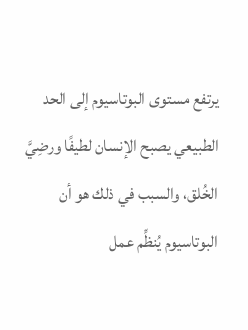يرتفع مستوى البوتاسيوم إلى الحد الطبيعي يصبح الإنسان لطيفًا ورضِيَّ الخُلق، والسبب في ذلك هو أن البوتاسيوم يُنظِّم عمل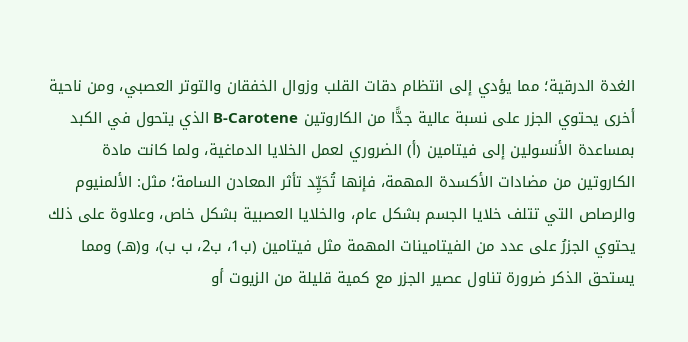الغدة الدرقية؛ مما يؤدي إلى انتظام دقات القلب وزوال الخفقان والتوتر العصبي، ومن ناحية أخرى يحتوي الجزر على نسبة عالية جدًّا من الكاروتين B-Carotene الذي يتحول في الكبد بمساعدة الأنسولين إلى فيتامين (أ) الضروري لعمل الخلايا الدماغية، ولما كانت مادة الكاروتين من مضادات الأكسدة المهمة، فإنها تُحَيِّد تأثر المعادن السامة؛ مثل: الألمنيوم والرصاص التي تتلف خلايا الجسم بشكل عام، والخلايا العصبية بشكل خاص، وعلاوة على ذلك يحتوي الجزرُ على عدد من الفيتامينات المهمة مثل فيتامين (ب1، ب2، ب ب)، و(هـ) ومما يستحق الذكر ضرورة تناول عصير الجزر مع كمية قليلة من الزيوت أو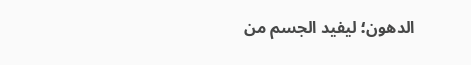الدهون؛ ليفيد الجسم من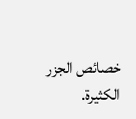خصائص الجزر الكثيرة.